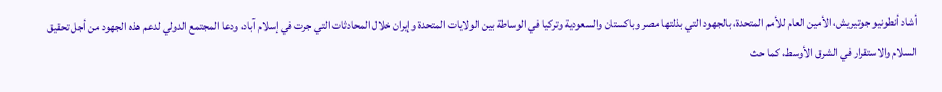أشاد أنطونيو جوتيريش، الأمين العام للأمم المتحدة، بالجهود التي بذلتها مصر وباكستان والسعودية وتركيا في الوساطة بين الولايات المتحدة وإيران خلال المحادثات التي جرت في إسلام آباد، ودعا المجتمع الدولي لدعم هذه الجهود من أجل تحقيق السلام والاستقرار في الشرق الأوسط، كما حث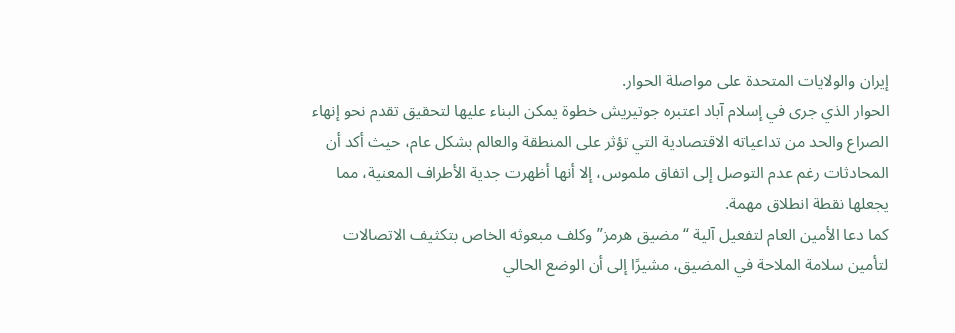إيران والولايات المتحدة على مواصلة الحوار.
الحوار الذي جرى في إسلام آباد اعتبره جوتيريش خطوة يمكن البناء عليها لتحقيق تقدم نحو إنهاء الصراع والحد من تداعياته الاقتصادية التي تؤثر على المنطقة والعالم بشكل عام، حيث أكد أن المحادثات رغم عدم التوصل إلى اتفاق ملموس، إلا أنها أظهرت جدية الأطراف المعنية، مما يجعلها نقطة انطلاق مهمة.
كما دعا الأمين العام لتفعيل آلية “مضيق هرمز” وكلف مبعوثه الخاص بتكثيف الاتصالات لتأمين سلامة الملاحة في المضيق، مشيرًا إلى أن الوضع الحالي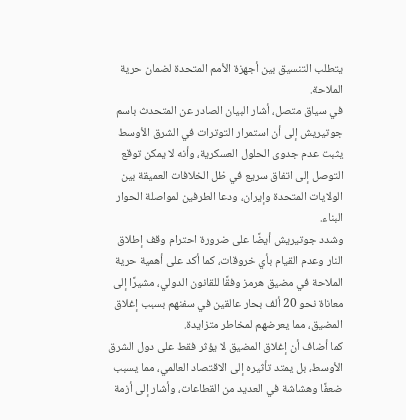يتطلب التنسيق بين أجهزة الأمم المتحدة لضمان حرية الملاحة.
في سياق متصل، أشار البيان الصادر عن المتحدث باسم جوتيريش إلى أن استمرار التوترات في الشرق الأوسط يثبت عدم جدوى الحلول العسكرية، وأنه لا يمكن توقع التوصل إلى اتفاق سريع في ظل الخلافات العميقة بين الولايات المتحدة وإيران، ودعا الطرفين لمواصلة الحوار البناء.
وشدد جوتيريش أيضًا على ضرورة احترام وقف إطلاق النار وعدم القيام بأي خروقات، كما أكد على أهمية حرية الملاحة في مضيق هرمز وفقًا للقانون الدولي، مشيرًا إلى معاناة نحو 20 ألف بحار عالقين في سفنهم بسبب إغلاق المضيق، مما يعرضهم لمخاطر متزايدة.
كما أضاف أن إغلاق المضيق لا يؤثر فقط على دول الشرق الأوسط، بل يمتد تأثيره إلى الاقتصاد العالمي، مما يسبب ضعفًا وهشاشة في العديد من القطاعات، وأشار إلى أزمة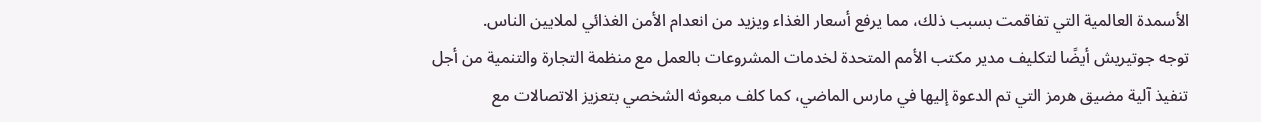الأسمدة العالمية التي تفاقمت بسبب ذلك، مما يرفع أسعار الغذاء ويزيد من انعدام الأمن الغذائي لملايين الناس.
توجه جوتيريش أيضًا لتكليف مدير مكتب الأمم المتحدة لخدمات المشروعات بالعمل مع منظمة التجارة والتنمية من أجل تنفيذ آلية مضيق هرمز التي تم الدعوة إليها في مارس الماضي، كما كلف مبعوثه الشخصي بتعزيز الاتصالات مع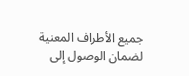جميع الأطراف المعنية لضمان الوصول إلى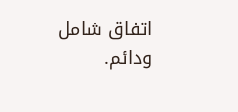اتفاق شامل ودائم.